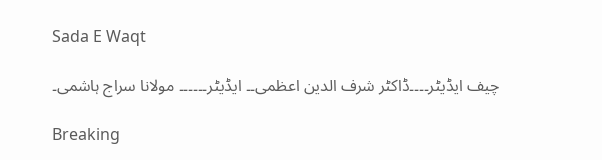Sada E Waqt

چیف ایڈیٹر۔۔۔۔ڈاکٹر شرف الدین اعظمی۔۔ ایڈیٹر۔۔۔۔۔۔ مولانا سراج ہاشمی۔

Breaking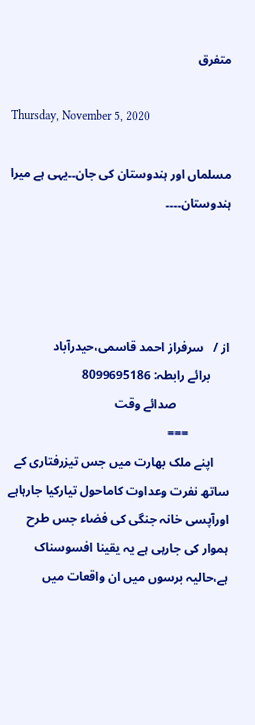متفرق

Thursday, November 5, 2020

مسلماں اور ہندوستان کی جان۔۔یہی ہے میرا ہندوستان۔۔۔۔




از /   سرفراز احمد قاسمی،حیدرآباد
      برائے رابطہ: 8099695186
                 صدائے وقت
             ===
     اپنے ملک بھارت میں جس تیزرفتاری کے ساتھ نفرت وعداوت کاماحول تیارکیا جارہاہے اورآپسی خانہ جنگی کی فضاء جس طرح ہموار کی جارہی ہے یہ یقینا افسوسناک ہے،حالیہ برسوں میں ان واقعات میں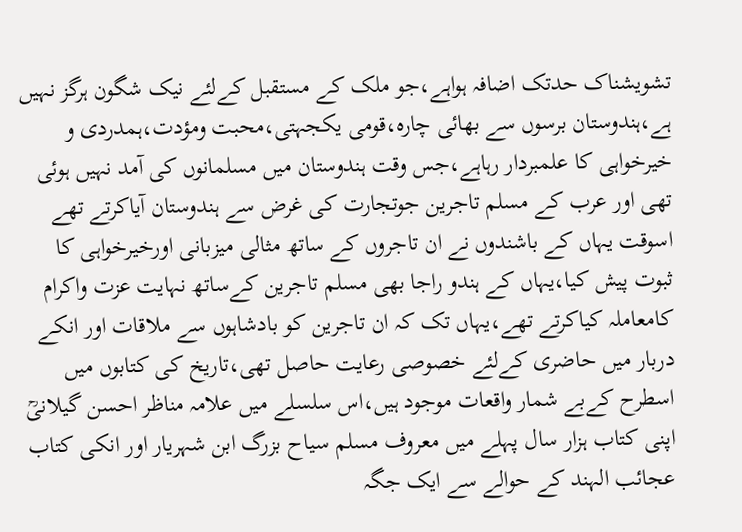تشویشناک حدتک اضافہ ہواہے،جو ملک کے مستقبل کےلئے نیک شگون ہرگز نہیں ہے،ہندوستان برسوں سے بھائی چارہ،قومی یکجہتی،محبت ومؤدت،ہمدردی و خیرخواہی کا علمبردار رہاہے،جس وقت ہندوستان میں مسلمانوں کی آمد نہیں ہوئی تھی اور عرب کے مسلم تاجرین جوتجارت کی غرض سے ہندوستان آیاکرتے تھے اسوقت یہاں کے باشندوں نے ان تاجروں کے ساتھ مثالی میزبانی اورخیرخواہی کا ثبوت پیش کیا،یہاں کے ہندو راجا بھی مسلم تاجرین کےساتھ نہایت عزت واکرام کامعاملہ کیاکرتے تھے،یہاں تک کہ ان تاجرین کو بادشاہوں سے ملاقات اور انکے دربار میں حاضری کےلئے خصوصی رعایت حاصل تھی،تاریخ کی کتابوں میں اسطرح کےبے شمار واقعات موجود ہیں،اس سلسلے میں علامہ مناظر احسن گیلانیؒ اپنی کتاب ہزار سال پہلے میں معروف مسلم سیاح بزرگ ابن شہریار اور انکی کتاب عجائب الہند کے حوالے سے ایک جگہ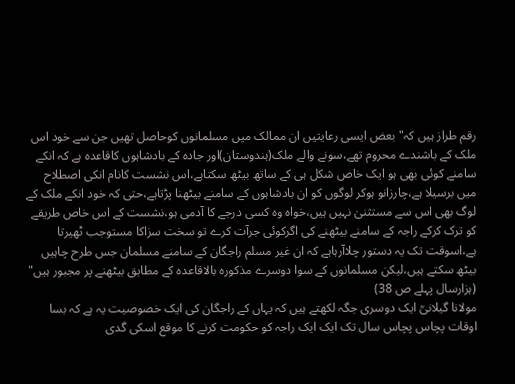رقم طراز ہیں کہ"بعض ایسی رعایتیں ان ممالک میں مسلمانوں کوحاصل تھیں جن سے خود اس ملک کے باشندے محروم تھے،سونے والے ملک(ہندوستان)اور جادہ کے بادشاہوں کاقاعدہ ہے کہ انکے سامنے کوئی بھی ہو ایک خاص شکل ہی کے ساتھ بیٹھ سکتاہے،اس نشست کانام انکی اصطلاح میں برسیلا ہے،چارزانو ہوکر لوگوں کو ان بادشاہوں کے سامنے بیٹھنا پڑتاہے،حتی کہ خود انکے ملک کے لوگ بھی اس سے مستثنیٰ نہیں ہیں،خواہ وہ کسی درجے کا آدمی ہو،نشست کے اس خاص طریقے کو ترک کرکے راجہ کے سامنے بیٹھنے کی اگرکوئی جرآت کرے تو سخت سزاکا مستوجب ٹھیرتا ہے،اسوقت تک یہ دستور چلاآرہاہے کہ ان غیر مسلم راجگان کے سامنے مسلمان جس طرح چاہیں بیٹھ سکتے ہیں،لیکن مسلمانوں کے سوا دوسرے مذکورہ بالاقاعدہ کے مطابق بیٹھنے پر مجبور ہیں"
(ہزارسال پہلے ص 38)
مولانا گیلانیؒ ایک دوسری جگہ لکھتے ہیں کہ یہاں کے راجگان کی ایک خصوصیت یہ ہے کہ بسا اوقات پچاس پچاس سال تک ایک ایک راجہ کو حکومت کرنے کا موقع اسکی گدی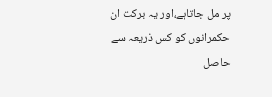پر مل جاتاہے،اور یہ برکت ان حکمرانوں کو کس ذریعہ سے حاصل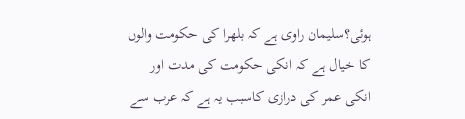ہوئی؟سلیمان راوی ہے کہ بلھرا کی حکومت والوں کا خیال ہے کہ انکی حکومت کی مدت اور انکی عمر کی درازی کاسبب یہ ہے کہ عرب سے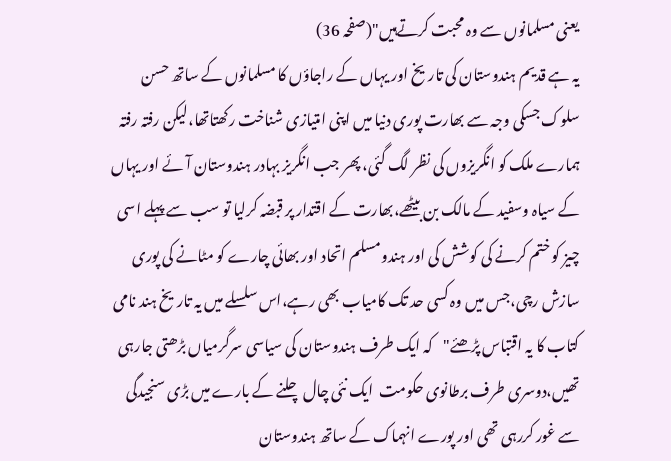یعنی مسلمانوں سے وہ محبت کرتےہیں"(صفحہ 36)
یہ ہے قدیم ہندوستان کی تاریخ اور یہاں کے راجاؤں کا مسلمانوں کے ساتھ حسن سلوک جسکی وجہ سے بھارت پوری دنیا میں اپنی امتیازی شناخت رکھتاتھا،لیکن رفتہ رفتہ ہمارے ملک کو انگریزوں کی نظر لگ گئی، پھر جب انگریز بہادر ہندوستان آئے اور یہاں کے سیاہ وسفید کے مالک بن بیٹھے،بھارت کے اقتدار پر قبضہ کرلیا تو سب سے پہلے اسی چیز کو ختم کرنے کی کوشش کی اور ہندومسلم اتحاد اور بھائی چارے کو مٹانے کی پوری سازش رچی،جس میں وہ کسی حد تک کامیاب بھی رہے،اس سلسلے میں یہ تاریخ ہند نامی کتاب کا یہ اقتباس پڑھئے"کہ ایک طرف ہندوستان کی سیاسی سرگرمیاں بڑھتی جارہی تھیں،دوسری طرف برطانوی حکومت  ایک نئی چال چلنے کے بارے میں بڑی سنجیدگی سے غور کررہی تھی اور پورے انہماک کے ساتھ ہندوستان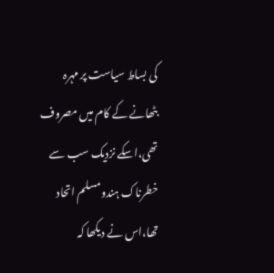کی بساط سیاست پر مہرہ بٹھانے کے کام میں مصروف تھی،اسکے نزدیک سب سے خطرناک ہندومسلم اتحاد تھا،اس نے دیکھا کہ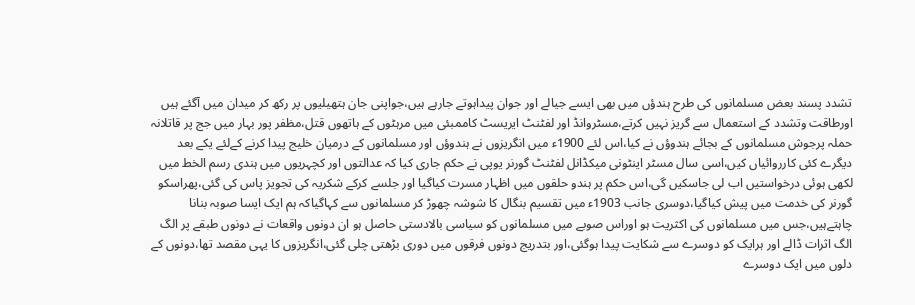تشدد پسند بعض مسلمانوں کی طرح ہندؤں میں بھی ایسے جیالے اور جوان پیداہوتے جارہے ہیں،جواپنی جان ہتھیلیوں پر رکھ کر میدان میں آگئے ہیں اورطاقت وتشدد کے استعمال سے گریز نہیں کرتے،مسٹروانڈ اور لفٹنٹ ایریسٹ کاممبئی میں مرہٹوں کے ہاتھوں قتل،مظفر پور بہار میں جج پر قاتلانہ حملہ پرجوش مسلمانوں کے بجائے ہندوؤں نے کیا،اس لئے 1900ء میں انگریزوں نے ہندوؤں اور مسلمانوں کے درمیان خلیج پیدا کرنے کےلئے یکے بعد دیگرے کئی کارروائیاں کیں،اسی سال مسٹر اینٹونی میکڈانل لفٹنٹ گورنر یوپی نے حکم جاری کیا کہ عدالتوں اور کچہریوں میں ہندی رسم الخط میں لکھی ہوئی درخواستیں اب لی جاسکیں گی،اس حکم پر ہندو حلقوں میں اظہار مسرت کیاگیا اور جلسے کرکے شکریہ کی تجویز پاس کی گئی،پھراسکو گورنر کی خدمت میں پیش کیاگیا،دوسری جانب 1903ء میں تقسیم بنگال کا شوشہ چھوڑ کر مسلمانوں سے کہاگیاکہ ہم ایک ایسا صوبہ بنانا چاہتےہیں،جس میں مسلمانوں کی اکثریت ہو اوراس صوبے میں مسلمانوں کو سیاسی بالادستی حاصل ہو ان دونوں واقعات نے دونوں طبقے پر الگ الگ اثرات ڈالے اور ہرایک کو دوسرے سے شکایت پیدا ہوگئی،اور بتدریج دونوں فرقوں میں دوری بڑھتی چلی گئی،انگریزوں کا یہی مقصد تھا،دونوں کے دلوں میں ایک دوسرے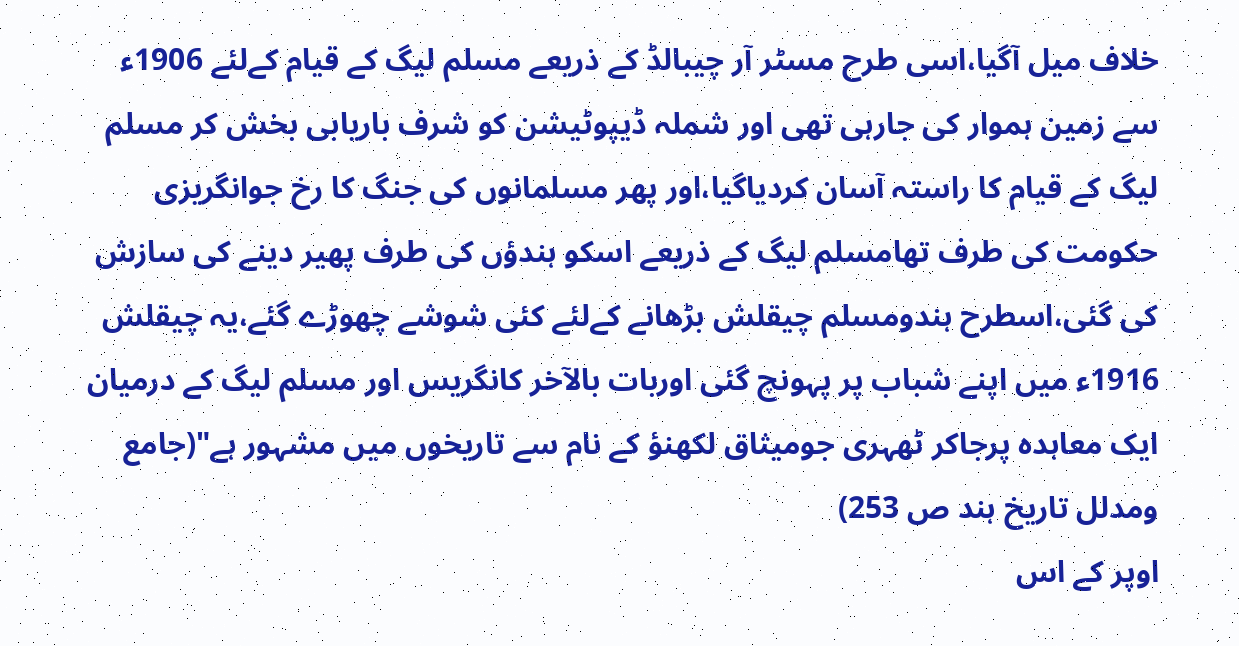خلاف میل آگیا،اسی طرح مسٹر آر چیبالڈ کے ذریعے مسلم لیگ کے قیام کےلئے 1906ء سے زمین ہموار کی جارہی تھی اور شملہ ڈیپوٹیشن کو شرف باریابی بخش کر مسلم لیگ کے قیام کا راستہ آسان کردیاگیا،اور پھر مسلمانوں کی جنگ کا رخ جوانگریزی حکومت کی طرف تھامسلم لیگ کے ذریعے اسکو ہندؤں کی طرف پھیر دینے کی سازش کی گئی،اسطرح ہندومسلم چیقلش بڑھانے کےلئے کئی شوشے چھوڑے گئے،یہ چیقلش 1916ء میں اپنے شباب پر پہونچ گئی اوربات بالآخر کانگریس اور مسلم لیگ کے درمیان ایک معاہدہ پرجاکر ٹھہری جومیثاق لکھنؤ کے نام سے تاریخوں میں مشہور ہے"(جامع ومدلل تاریخ ہند ص 253)
اوپر کے اس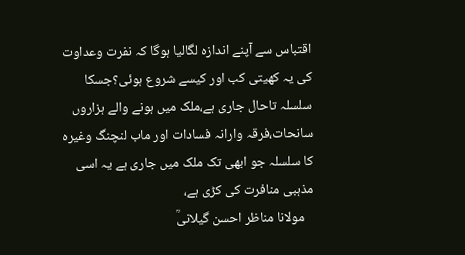اقتباس سے آپنے اندازہ لگالیا ہوگا کہ نفرت وعداوت کی یہ کھیتی کب اور کیسے شروع ہوئی؟جسکا سلسلہ تاحال جاری ہے،ملک میں ہونے والے ہزاروں سانحات،فرقہ وارانہ فسادات اور ماب لنچنگ وغیرہ کا سلسلہ جو ابھی تک ملک میں جاری ہے یہ اسی مذہبی منافرت کی کڑی ہے،
   مولانا مناظر احسن گیلانیؒ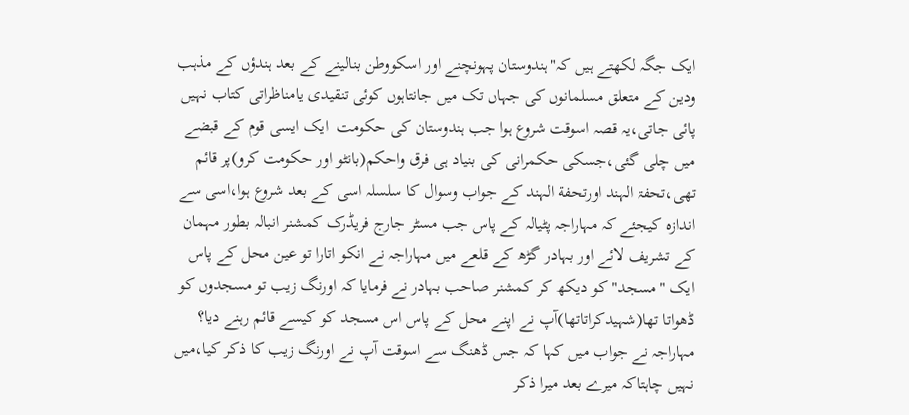ایک جگہ لکھتے ہیں کہ"ہندوستان پہونچنے اور اسکووطن بنالینے کے بعد ہندؤں کے مذہب ودین کے متعلق مسلمانوں کی جہاں تک میں جانتاہوں کوئی تنقیدی یامناظراتی کتاب نہیں پائی جاتی،یہ قصہ اسوقت شروع ہوا جب ہندوستان کی حکومت  ایک ایسی قوم کے قبضے میں چلی گئی،جسکی حکمرانی کی بنیاد ہی فرق واحکم(بانٹو اور حکومت کرو)پر قائم تھی،تحفۃ الہند اورتحفة الہند کے جواب وسوال کا سلسلہ اسی کے بعد شروع ہوا،اسی سے اندازہ کیجئے کہ مہاراجہ پٹیالہ کے پاس جب مسٹر جارج فریڈرک کمشنر انبالہ بطور مہمان کے تشریف لائے اور بہادر گڑھ کے قلعے میں مہاراجہ نے انکو اتارا تو عین محل کے پاس ایک "مسجد" کو دیکھ کر کمشنر صاحب بہادر نے فرمایا کہ اورنگ زیب تو مسجدوں کو ڈھواتا تھا(شہیدکراتاتھا)آپ نے اپنے محل کے پاس اس مسجد کو کیسے قائم رہنے دیا؟ مہاراجہ نے جواب میں کہا کہ جس ڈھنگ سے اسوقت آپ نے اورنگ زیب کا ذکر کیا،میں نہیں چاہتاکہ میرے بعد میرا ذکر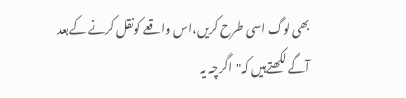بھی لوگ اسی طرح کریں،اس واقعے کونقل کرنے کےبعد آگے لکھتےہیں کہ"اگرچہ یہ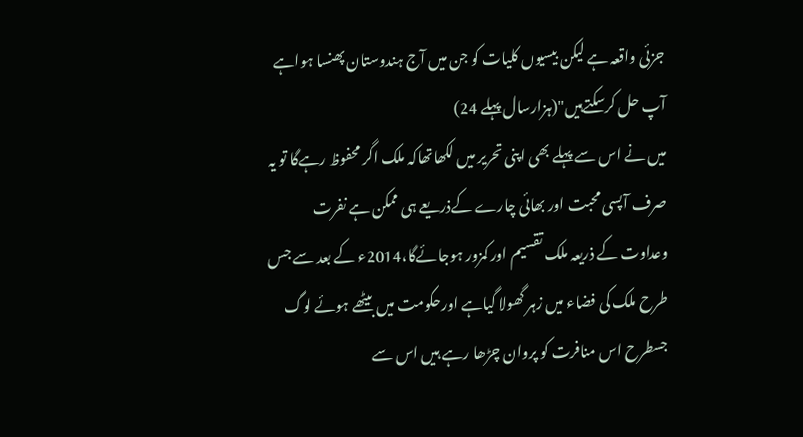جزئی واقعہ ہے لیکن بیسیوں کلیات کو جن میں آج ہندوستان پھنسا ہواہے آپ حل کرسکتےہیں"(ہزارسال پہلے 24)
میں نے اس سے پہلے بھی اپنی تحریر میں لکھاتھاکہ ملک اگر محفوظ رہےگا تو یہ صرف آپسی محبت اور بھائی چارے کےذریعے ہی ممکن ہے نفرت وعداوت کے ذریعہ ملک تقسیم اور کمزور ہوجائےگا،2014ء کے بعد سے جس طرح ملک کی فضاء میں زہر گھولا گیاہے اورحکومت میں بیٹھے ہوئے لوگ جسطرح اس منافرت کو پروان چڑھا رہے ہیں اس سے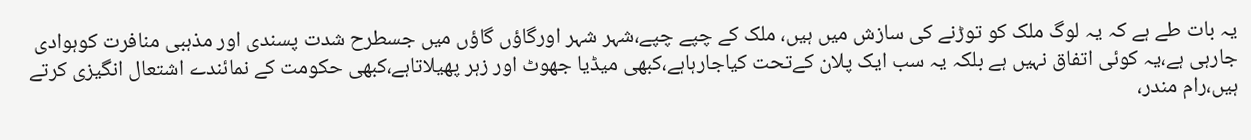یہ بات طے ہے کہ یہ لوگ ملک کو توڑنے کی سازش میں ہیں، ملک کے چپے چپے،شہر شہر اورگاؤں گاؤں میں جسطرح شدت پسندی اور مذہبی منافرت کوہوادی جارہی ہے،یہ کوئی اتفاق نہیں ہے بلکہ یہ سب ایک پلان کےتحت کیاجارہاہے،کبھی میڈیا جھوٹ اور زہر پھیلاتاہے،کبھی حکومت کے نمائندے اشتعال انگیزی کرتے ہیں،رام مندر،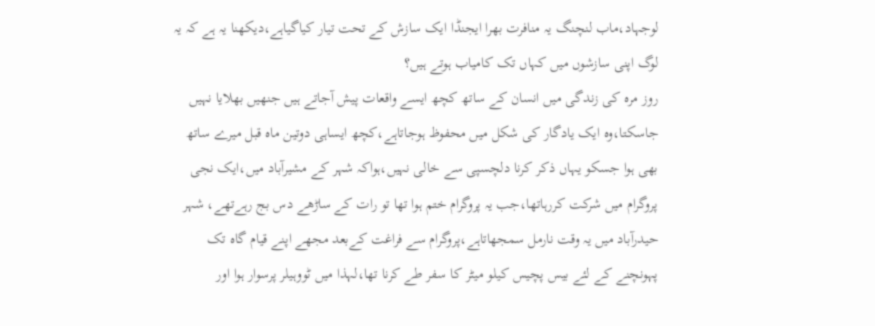لوجہاد،ماب لنچنگ یہ منافرت بھرا ایجنڈا ایک سازش کے تحت تیار کیاگیاہے،دیکھنا یہ ہے کہ یہ لوگ اپنی سازشوں میں کہاں تک کامیاب ہوتے ہیں؟
روز مرہ کی زندگی میں انسان کے ساتھ کچھ ایسے واقعات پیش آجاتے ہیں جنھیں بھلایا نہیں جاسکتا،وہ ایک یادگار کی شکل میں محفوظ ہوجاتاہے،کچھ ایساہی دوتین ماہ قبل میرے ساتھ بھی ہوا جسکو یہاں ذکر کرنا دلچسپی سے خالی نہیں،ہواکہ شہر کے مشیرآباد میں،ایک نجی پروگرام میں شرکت کررہاتھا،جب یہ پروگرام ختم ہوا تھا تو رات کے ساڑھے دس بج رہےتھے، شہر حیدرآباد میں یہ وقت نارمل سمجھاتاہے،پروگرام سے فراغت کےبعد مجھے اپنے قیام گاہ تک پہونچنے کے لئے بیس پچیس کیلو میٹر کا سفر طے کرنا تھا،لہذا میں ٹووہیلر پرسوار ہوا اور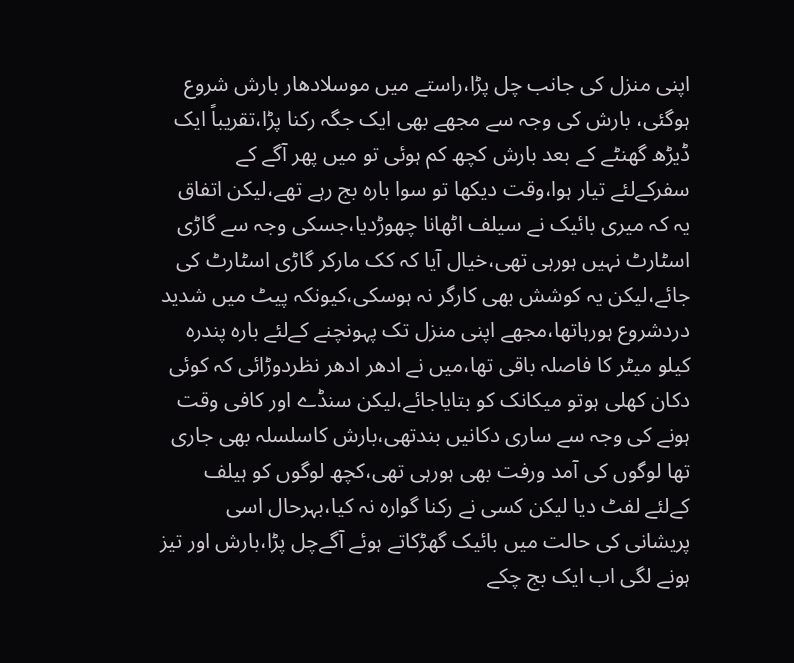اپنی منزل کی جانب چل پڑا،راستے میں موسلادھار بارش شروع ہوگئی، بارش کی وجہ سے مجھے بھی ایک جگہ رکنا پڑا،تقریباً ایک ڈیڑھ گھنٹے کے بعد بارش کچھ کم ہوئی تو میں پھر آگے کے سفرکےلئے تیار ہوا،وقت دیکھا تو سوا بارہ بج رہے تھے،لیکن اتفاق یہ کہ میری بائیک نے سیلف اٹھانا چھوڑدیا،جسکی وجہ سے گاڑی اسٹارٹ نہیں ہورہی تھی،خیال آیا کہ کک مارکر گاڑی اسٹارٹ کی جائے،لیکن یہ کوشش بھی کارگر نہ ہوسکی،کیونکہ پیٹ میں شدید دردشروع ہورہاتھا،مجھے اپنی منزل تک پہونچنے کےلئے بارہ پندرہ کیلو میٹر کا فاصلہ باقی تھا،میں نے ادھر ادھر نظردوڑائی کہ کوئی دکان کھلی ہوتو میکانک کو بتایاجائے،لیکن سنڈے اور کافی وقت ہونے کی وجہ سے ساری دکانیں بندتھی،بارش کاسلسلہ بھی جاری تھا لوگوں کی آمد ورفت بھی ہورہی تھی،کچھ لوگوں کو ہیلف کےلئے لفٹ دیا لیکن کسی نے رکنا گوارہ نہ کیا،بہرحال اسی پریشانی کی حالت میں بائیک گھڑکاتے ہوئے آگےچل پڑا،بارش اور تیز ہونے لگی اب ایک بج چکے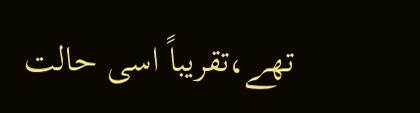تھے،تقریباً اسی حالت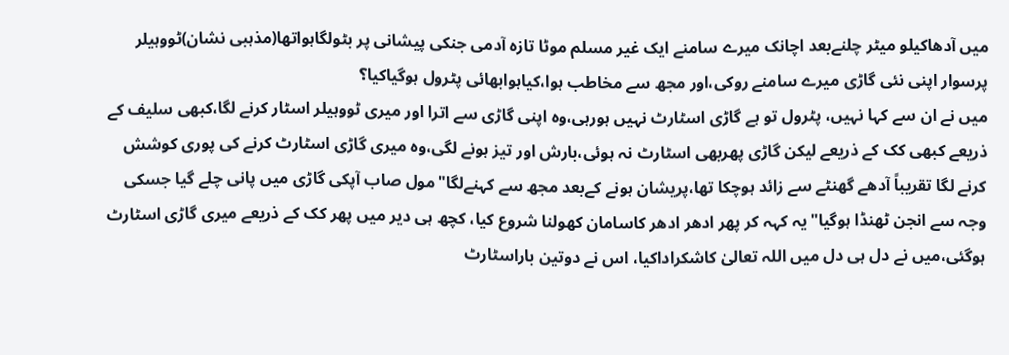میں آدھاکیلو میٹر چلنےبعد اچانک میرے سامنے ایک غیر مسلم موٹا تازہ آدمی جنکی پیشانی پر بٹولگاہواتھا(مذہبی نشان)ٹووہیلر پرسوار اپنی نئی گاڑی میرے سامنے روکی،اور مجھ سے مخاطب ہوا،کیاہوابھائی پٹرول ہوگیاکیا؟
میں نے ان سے کہا نہیں، پٹرول تو ہے گاڑی اسٹارٹ نہیں ہورہی،وہ اپنی گاڑی سے اترا اور میری ٹووہیلر اسٹار کرنے لگا،کبھی سلیف کے ذریعے کبھی کک کے ذریعے لیکن گاڑی پھربھی اسٹارٹ نہ ہوئی،بارش اور تیز ہونے لگی،وہ میری گاڑی اسٹارٹ کرنے کی پوری کوشش کرنے لگا تقریباً آدھے گھنٹے سے زائد ہوچکا تھا،پریشان ہونے کےبعد مجھ سے کہنےلگا"مول صاب آپکی گاڑی میں پانی چلے گیا جسکی وجہ سے انجن ٹھنڈا ہوگیا"یہ کہہ کر پھر ادھر ادھر کاسامان کھولنا شروع کیا، کچھ ہی دیر میں پھر کک کے ذریعے میری گاڑی اسٹارٹ ہوگئی،میں نے دل ہی دل میں اللہ تعالیٰ کاشکراداکیا، اس نے دوتین باراسٹارٹ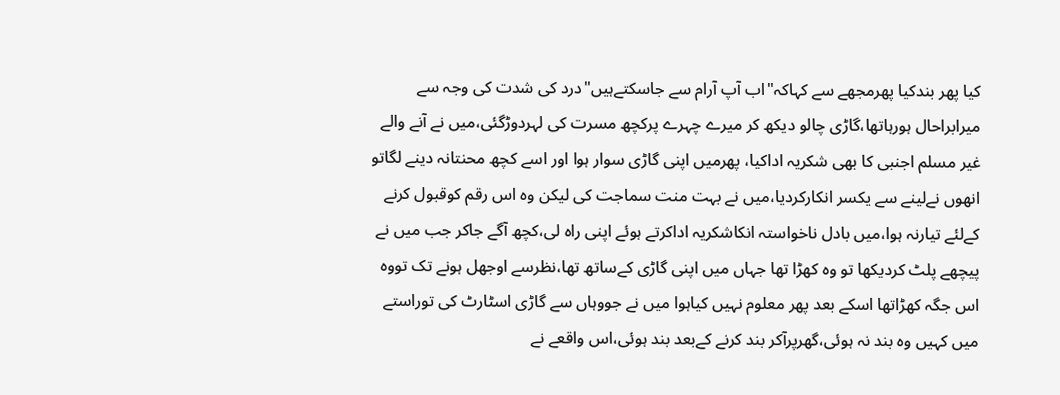کیا پھر بندکیا پھرمجھے سے کہاکہ"اب آپ آرام سے جاسکتےہیں"درد کی شدت کی وجہ سے میرابراحال ہورہاتھا،گاڑی چالو دیکھ کر میرے چہرے پرکچھ مسرت کی لہردوڑگئی،میں نے آنے والے غیر مسلم اجنبی کا بھی شکریہ اداکیا، پھرمیں اپنی گاڑی سوار ہوا اور اسے کچھ محنتانہ دینے لگاتو انھوں نےلینے سے یکسر انکارکردیا،میں نے بہت منت سماجت کی لیکن وہ اس رقم کوقبول کرنے کےلئے تیارنہ ہوا،میں بادل ناخواستہ انکاشکریہ اداکرتے ہوئے اپنی راہ لی،کچھ آگے جاکر جب میں نے پیچھے پلٹ کردیکھا تو وہ کھڑا تھا جہاں میں اپنی گاڑی کےساتھ تھا،نظرسے اوجھل ہونے تک تووہ اس جگہ کھڑاتھا اسکے بعد پھر معلوم نہیں کیاہوا میں نے جووہاں سے گاڑی اسٹارٹ کی توراستے میں کہیں وہ بند نہ ہوئی،گھرپرآکر بند کرنے کےبعد بند ہوئی،اس واقعے نے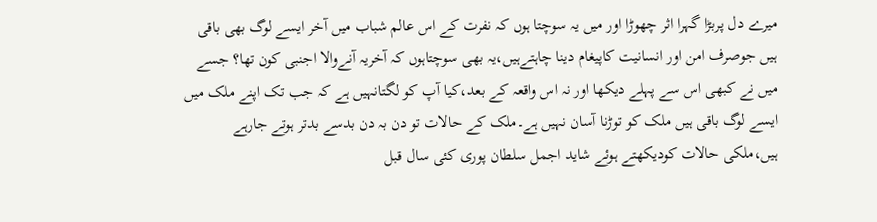میرے دل پربڑا گہرا اثر چھوڑا اور میں یہ سوچتا ہوں کہ نفرت کے اس عالم شباب میں آخر ایسے لوگ بھی باقی ہیں جوصرف امن اور انسانیت کاپیغام دینا چاہتےہیں،یہ بھی سوچتاہوں کہ آخریہ آنےوالا اجنبی کون تھا؟ جسے میں نے کبھی اس سے پہلے دیکھا اور نہ اس واقعہ کے بعد،کیا آپ کو لگتانہیں ہے کہ جب تک اپنے ملک میں ایسے لوگ باقی ہیں ملک کو توڑنا آسان نہیں ہے۔ملک کے حالات تو دن بہ دن بدسے بدتر ہوتے جارہے ہیں،ملکی حالات کودیکھتے ہوئے شاید اجمل سلطان پوری کئی سال قبل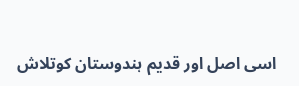اسی اصل اور قدیم ہندوستان کوتلاش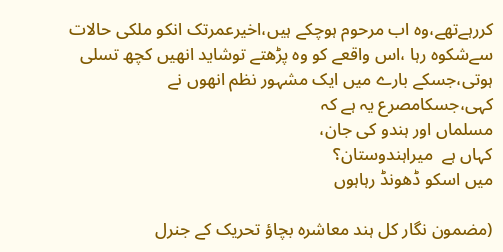کررہےتھے،وہ اب مرحوم ہوچکے ہیں،اخیرعمرتک انکو ملکی حالات سےشکوہ رہا ،اس واقعے کو وہ پڑھتے توشاید انھیں کچھ تسلی ہوتی،جسکے بارے میں ایک مشہور نظم انھوں نے کہی،جسکامصرع یہ ہے کہ
مسلماں اور ہندو کی جان،
کہاں ہے  میراہندوستان؟
میں اسکو ڈھونڈ رہاہوں

(مضمون نگار کل ہند معاشرہ بچاؤ تحریک کے جنرل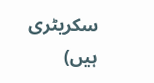سکریٹری ہیں)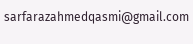sarfarazahmedqasmi@gmail.com